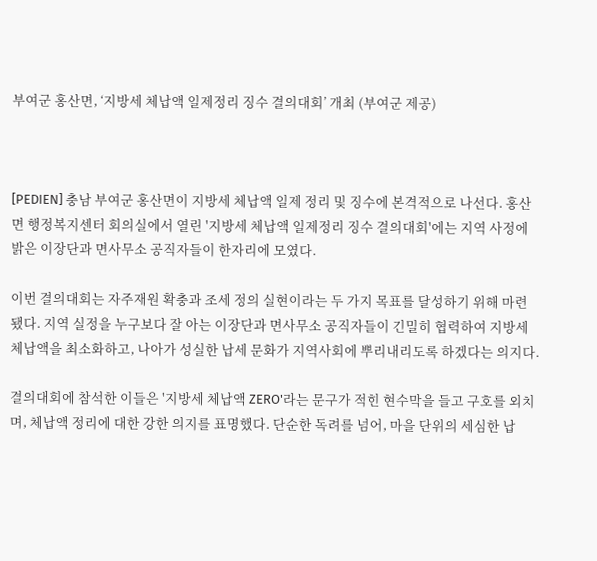부여군 홍산면, ‘지방세 체납액 일제정리 징수 결의대회’ 개최 (부여군 제공)



[PEDIEN] 충남 부여군 홍산면이 지방세 체납액 일제 정리 및 징수에 본격적으로 나선다. 홍산면 행정복지센터 회의실에서 열린 '지방세 체납액 일제정리 징수 결의대회'에는 지역 사정에 밝은 이장단과 면사무소 공직자들이 한자리에 모였다.

이번 결의대회는 자주재원 확충과 조세 정의 실현이라는 두 가지 목표를 달성하기 위해 마련됐다. 지역 실정을 누구보다 잘 아는 이장단과 면사무소 공직자들이 긴밀히 협력하여 지방세 체납액을 최소화하고, 나아가 성실한 납세 문화가 지역사회에 뿌리내리도록 하겠다는 의지다.

결의대회에 참석한 이들은 '지방세 체납액 ZERO'라는 문구가 적힌 현수막을 들고 구호를 외치며, 체납액 정리에 대한 강한 의지를 표명했다. 단순한 독려를 넘어, 마을 단위의 세심한 납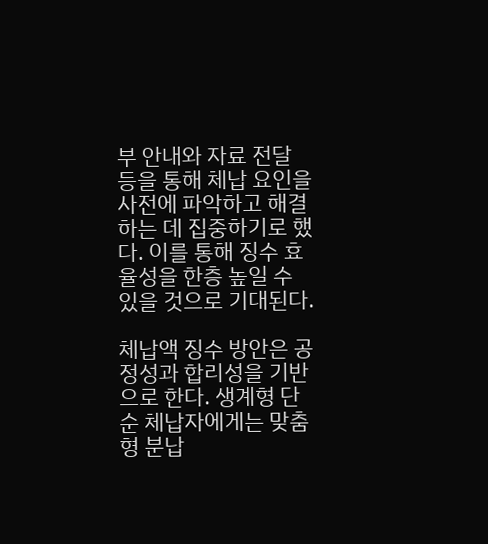부 안내와 자료 전달 등을 통해 체납 요인을 사전에 파악하고 해결하는 데 집중하기로 했다. 이를 통해 징수 효율성을 한층 높일 수 있을 것으로 기대된다.

체납액 징수 방안은 공정성과 합리성을 기반으로 한다. 생계형 단순 체납자에게는 맞춤형 분납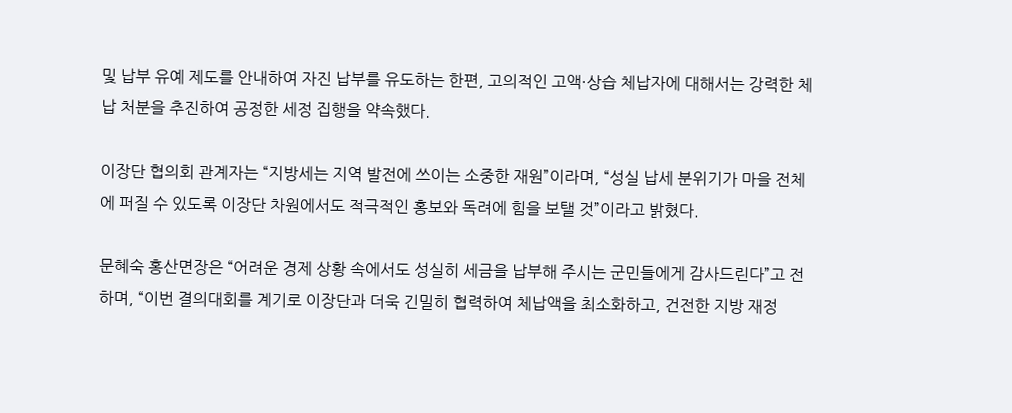및 납부 유예 제도를 안내하여 자진 납부를 유도하는 한편, 고의적인 고액·상습 체납자에 대해서는 강력한 체납 처분을 추진하여 공정한 세정 집행을 약속했다.

이장단 협의회 관계자는 “지방세는 지역 발전에 쓰이는 소중한 재원”이라며, “성실 납세 분위기가 마을 전체에 퍼질 수 있도록 이장단 차원에서도 적극적인 홍보와 독려에 힘을 보탤 것”이라고 밝혔다.

문혜숙 홍산면장은 “어려운 경제 상황 속에서도 성실히 세금을 납부해 주시는 군민들에게 감사드린다”고 전하며, “이번 결의대회를 계기로 이장단과 더욱 긴밀히 협력하여 체납액을 최소화하고, 건전한 지방 재정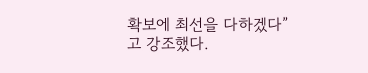확보에 최선을 다하겠다”고 강조했다.